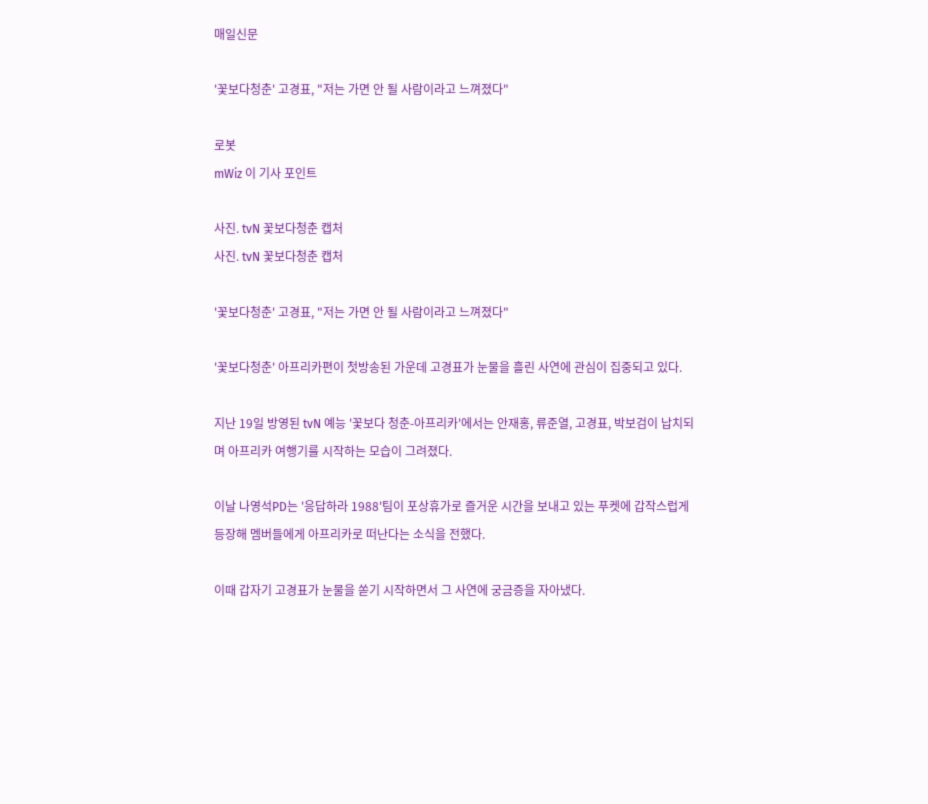매일신문

'꽃보다청춘' 고경표, "저는 가면 안 될 사람이라고 느껴졌다"

로봇
mWiz 이 기사 포인트

사진. tvN 꽃보다청춘 캡처
사진. tvN 꽃보다청춘 캡처

'꽃보다청춘' 고경표, "저는 가면 안 될 사람이라고 느껴졌다"

'꽃보다청춘' 아프리카편이 첫방송된 가운데 고경표가 눈물을 흘린 사연에 관심이 집중되고 있다.

지난 19일 방영된 tvN 예능 '꽃보다 청춘-아프리카'에서는 안재홍, 류준열, 고경표, 박보검이 납치되며 아프리카 여행기를 시작하는 모습이 그려졌다.

이날 나영석PD는 '응답하라 1988'팀이 포상휴가로 즐거운 시간을 보내고 있는 푸켓에 갑작스럽게 등장해 멤버들에게 아프리카로 떠난다는 소식을 전했다.

이때 갑자기 고경표가 눈물을 쏟기 시작하면서 그 사연에 궁금증을 자아냈다.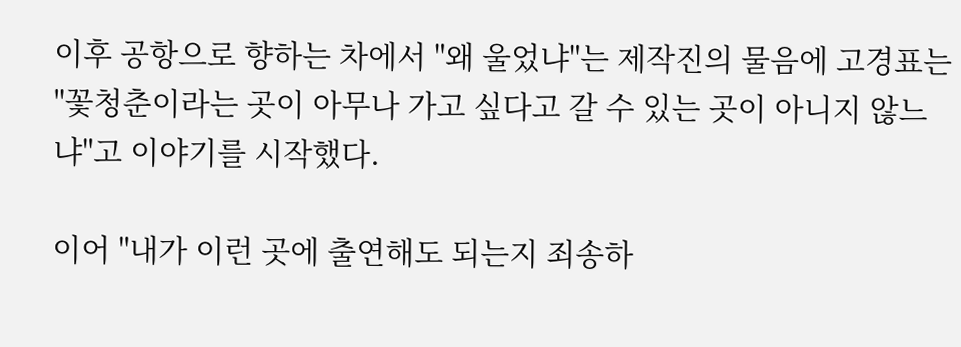이후 공항으로 향하는 차에서 "왜 울었냐"는 제작진의 물음에 고경표는 "꽃청춘이라는 곳이 아무나 가고 싶다고 갈 수 있는 곳이 아니지 않느냐"고 이야기를 시작했다.

이어 "내가 이런 곳에 출연해도 되는지 죄송하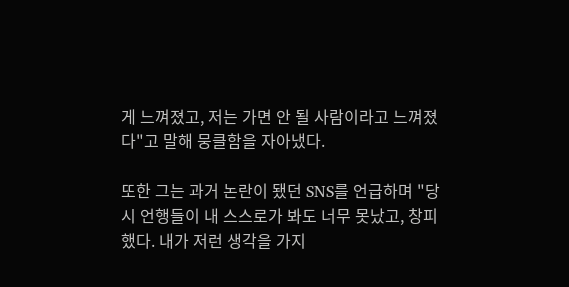게 느껴졌고, 저는 가면 안 될 사람이라고 느껴졌다"고 말해 뭉클함을 자아냈다.

또한 그는 과거 논란이 됐던 SNS를 언급하며 "당시 언행들이 내 스스로가 봐도 너무 못났고, 창피했다. 내가 저런 생각을 가지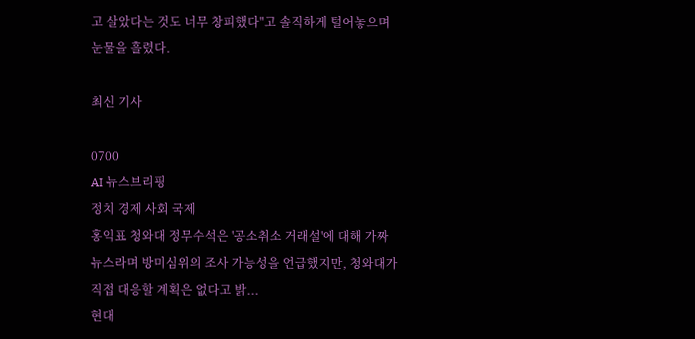고 살았다는 것도 너무 창피했다"고 솔직하게 털어놓으며 눈물을 흘렸다.

최신 기사

0700
AI 뉴스브리핑
정치 경제 사회 국제
홍익표 청와대 정무수석은 '공소취소 거래설'에 대해 가짜뉴스라며 방미심위의 조사 가능성을 언급했지만, 청와대가 직접 대응할 계획은 없다고 밝...
현대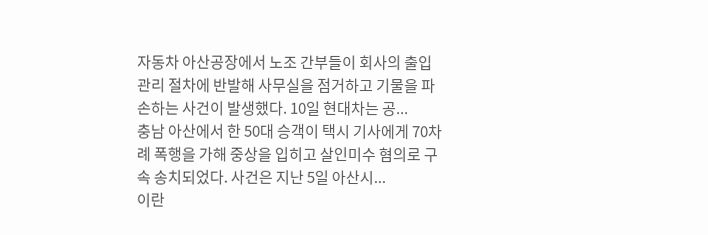자동차 아산공장에서 노조 간부들이 회사의 출입 관리 절차에 반발해 사무실을 점거하고 기물을 파손하는 사건이 발생했다. 10일 현대차는 공...
충남 아산에서 한 50대 승객이 택시 기사에게 70차례 폭행을 가해 중상을 입히고 살인미수 혐의로 구속 송치되었다. 사건은 지난 5일 아산시...
이란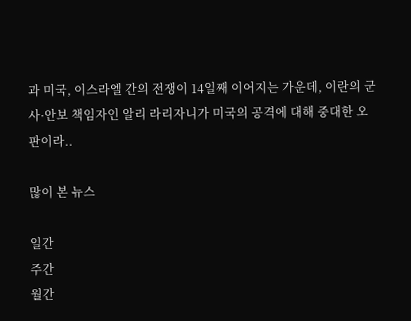과 미국, 이스라엘 간의 전쟁이 14일째 이어지는 가운데, 이란의 군사·안보 책임자인 알리 라리자니가 미국의 공격에 대해 중대한 오판이라..

많이 본 뉴스

일간
주간
월간